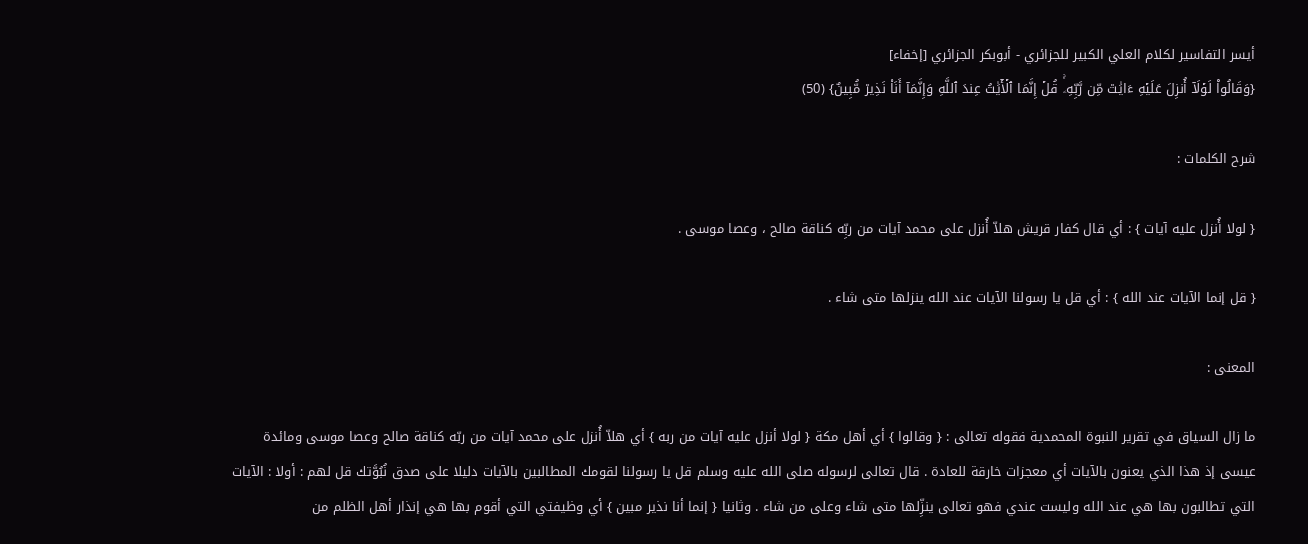أيسر التفاسير لكلام العلي الكبير للجزائري - أبوبكر الجزائري [إخفاء]
{وَقَالُواْ لَوۡلَآ أُنزِلَ عَلَيۡهِ ءَايَٰتٞ مِّن رَّبِّهِۦۚ قُلۡ إِنَّمَا ٱلۡأٓيَٰتُ عِندَ ٱللَّهِ وَإِنَّمَآ أَنَا۠ نَذِيرٞ مُّبِينٌ} (50)

شرح الكلمات :

{ لولا أُنزل عليه آيات } : أي قال كفار قريش هلاّ أُنزل على محمد آيات من ربِّه كناقة صالح ، وعصا موسى .

{ قل إنما الآيات عند الله } : أي قل يا رسولنا الآيات عند الله ينزلها متى شاء .

المعنى :

ما زال السياق في تقرير النبوة المحمدية فقوله تعالى : { وقالوا } أي أهل مكة { لولا أنزل عليه آيات من ربه } أي هلاّ أُنزل على محمد آيات من ربّه كناقة صالح وعصا موسى ومائدة عيسى إذ هذا الذي يعنون بالآيات أي معجزات خارقة للعادة . قال تعالى لرسوله صلى الله عليه وسلم قل يا رسولنا لقومك المطالبين بالآيات دليلا على صدق نُبُوَّتك قل لهم : أولا : الآيات التي تطالبون بها هي عند الله وليست عندي فهو تعالى ينزِّلها متى شاء وعلى من شاء . وثانيا { إنما أنا نذير مبين } أي وظيفتي التي أقوم بها هي إنذار أهل الظلم من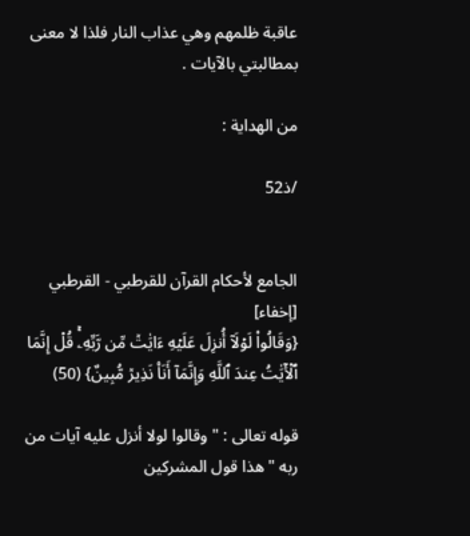عاقبة ظلمهم وهي عذاب النار فلذا لا معنى بمطالبتي بالآيات .

من الهداية :

/ذ52


الجامع لأحكام القرآن للقرطبي - القرطبي [إخفاء]
{وَقَالُواْ لَوۡلَآ أُنزِلَ عَلَيۡهِ ءَايَٰتٞ مِّن رَّبِّهِۦۚ قُلۡ إِنَّمَا ٱلۡأٓيَٰتُ عِندَ ٱللَّهِ وَإِنَّمَآ أَنَا۠ نَذِيرٞ مُّبِينٌ} (50)

قوله تعالى : " وقالوا لولا أنزل عليه آيات من ربه " هذا قول المشركين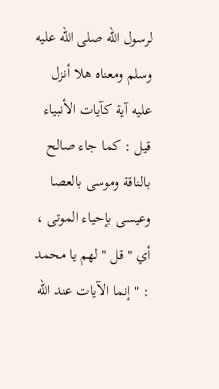لرسول الله صلى الله عليه وسلم ومعناه هلا أنزل عليه آية كآيات الأنبياء قيل : كما جاء صالح بالناقة وموسى بالعصا وعيسى بإحياء الموتى ، أي " قل " لهم يا محمد : " إنما الآيات عند الله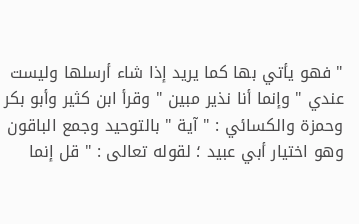" فهو يأتي بها كما يريد إذا شاء أرسلها وليست عندي " وإنما أنا نذير مبين " وقرأ ابن كثير وأبو بكر وحمزة والكسائي : " آية " بالتوحيد وجمع الباقون وهو اختيار أبي عبيد ؛ لقوله تعالى : " قل إنما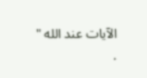الآيات عند الله " .